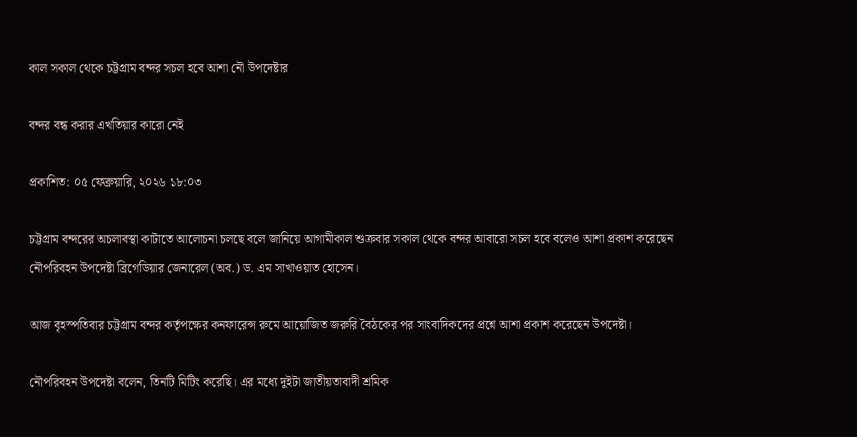কাল সকাল থেকে চট্টগ্রাম বন্দর সচল হবে আশা নৌ উপদেষ্টার

বন্দর বন্ধ করার এখতিয়ার কারো নেই

প্রকাশিত: ০৫ ফেব্রুয়ারি, ২০২৬ ১৮:০৩

চট্টগ্রাম বন্দরের অচলাবস্থা কাটাতে আলোচনা চলছে বলে জানিয়ে আগামীকাল শুক্রবার সকাল থেকে বন্দর আবারো সচল হবে বলেও আশা প্রকাশ করেছেন নৌপরিবহন উপদেষ্টা ব্রিগেডিয়ার জেনারেল (অব.) ড. এম সাখাওয়াত হোসেন।

আজ বৃহস্পতিবার চট্টগ্রাম বন্দর কর্তৃপক্ষের কনফারেন্স রুমে আয়োজিত জরুরি বৈঠকের পর সাংবাদিকদের প্রশ্নে আশা প্রকাশ করেছেন উপদেষ্টা।

নৌপরিবহন উপদেষ্টা বলেন, তিনটি মিটিং করেছি। এর মধ্যে দুইটা জাতীয়তাবাদী শ্রমিক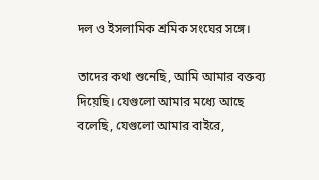দল ও ইসলামিক শ্রমিক সংঘের সঙ্গে।

তাদের কথা শুনেছি, আমি আমার বক্তব্য দিয়েছি। যেগুলো আমার মধ্যে আছে বলেছি, যেগুলো আমার বাইরে,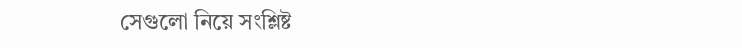সেগুলো নিয়ে সংশ্লিষ্ট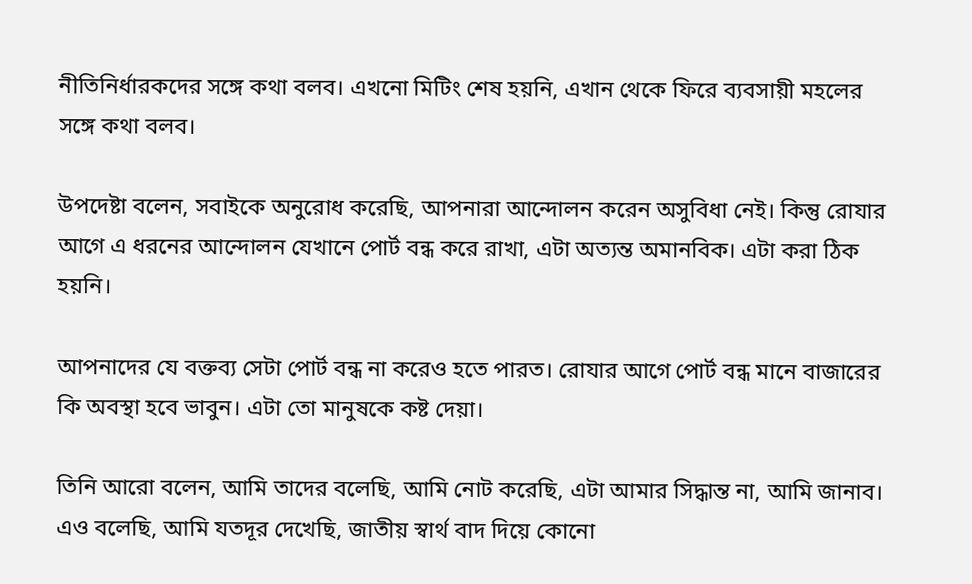নীতিনির্ধারকদের সঙ্গে কথা বলব। এখনো মিটিং শেষ হয়নি, এখান থেকে ফিরে ব্যবসায়ী মহলের সঙ্গে কথা বলব।

উপদেষ্টা বলেন, সবাইকে অনুরোধ করেছি, আপনারা আন্দোলন করেন অসুবিধা নেই। কিন্তু রোযার আগে এ ধরনের আন্দোলন যেখানে পোর্ট বন্ধ করে রাখা, এটা অত্যন্ত অমানবিক। এটা করা ঠিক হয়নি।

আপনাদের যে বক্তব্য সেটা পোর্ট বন্ধ না করেও হতে পারত। রোযার আগে পোর্ট বন্ধ মানে বাজারের কি অবস্থা হবে ভাবুন। এটা তো মানুষকে কষ্ট দেয়া।

তিনি আরো বলেন, আমি তাদের বলেছি, আমি নোট করেছি, এটা আমার সিদ্ধান্ত না, আমি জানাব। এও বলেছি, আমি যতদূর দেখেছি, জাতীয় স্বার্থ বাদ দিয়ে কোনো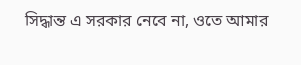সিদ্ধান্ত এ সরকার নেবে না, ওতে আমার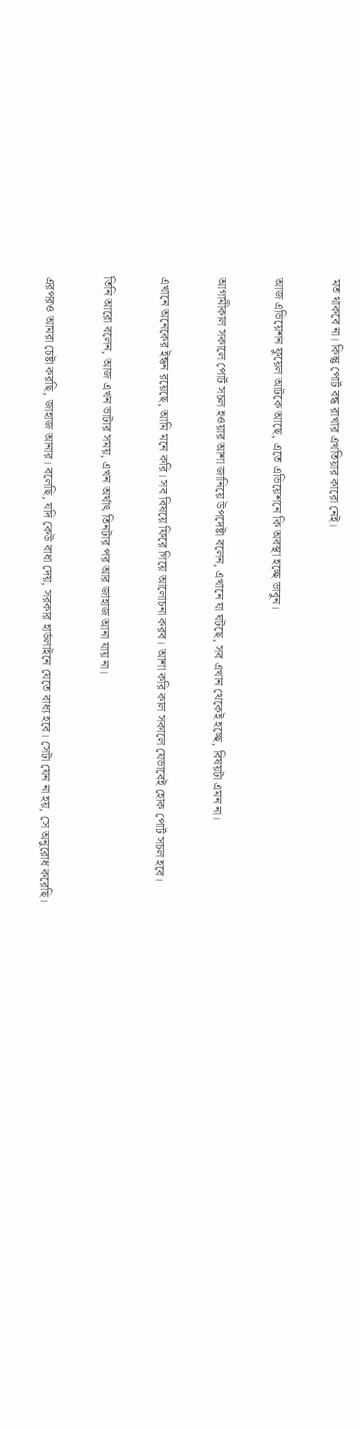মত থাকবে না। কিন্তু পোর্ট বন্ধ রাখার এখতিয়ার কারো নেই।

আজ এভিয়েশন ফুয়েল আটকে আছে, এতে এভিয়েশনে কি অবস্থা হচ্ছে ভাবুন।

আগামীকাল সকালে পোর্ট সচল হওয়ার আশা জানিয়ে উপদেষ্টা বলেন, এখানে যা ঘটছে, সব এখান থেকেই হচ্ছে, বিষয়টা এমন না।

এখানে অনেকের ইন্ধন রয়েছে, আমি মনে করি। সব বিষয়ে ফিরে গিয়ে আলোচনা করব। আশা করি কাল সকালে যেভাবেই হোক পোর্ট সচল হবে।

তিনি আরো বলেন, আজ এখন ভাটার সময়, এখন অর্থাৎ তিনটার পর আর জাহাজ আনা যায় না।

এরপরও আমরা চেষ্টা করছি, জাহাজ আনার। বলেছি, যদি কেউ বাধা দেয়, সরকার হার্ডলাইনে যেতে বাধ্য হবে। সেটা যেন না হয়, সে অনুরোধ করেছি।